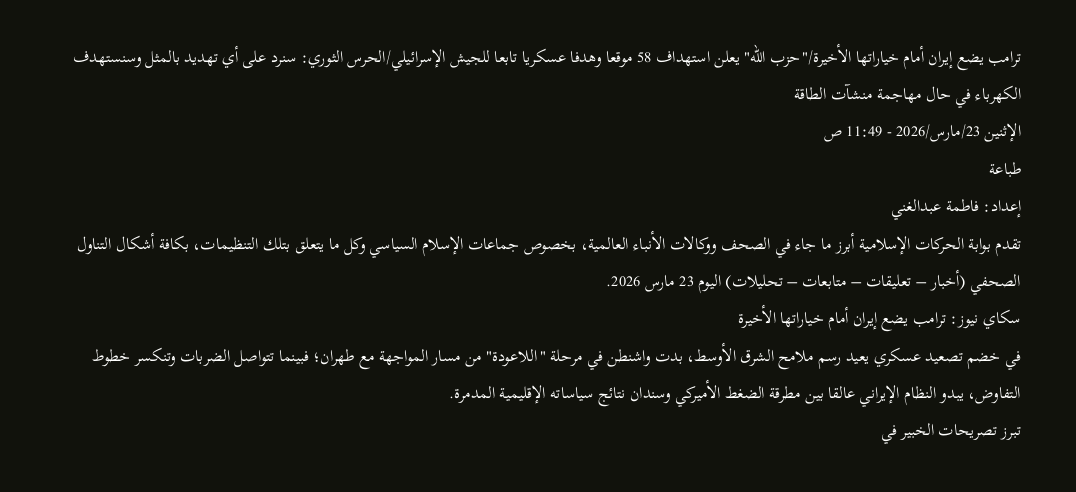ترامب يضع إيران أمام خياراتها الأخيرة/"حزب الله" يعلن استهداف 58 موقعا وهدفا عسكريا تابعا للجيش الإسرائيلي/الحرس الثوري: سنرد على أي تهديد بالمثل وسنستهدف الكهرباء في حال مهاجمة منشآت الطاقة
الإثنين 23/مارس/2026 - 11:49 ص
طباعة
إعداد: فاطمة عبدالغني
تقدم بوابة الحركات الإسلامية أبرز ما جاء في الصحف ووكالات الأنباء العالمية، بخصوص جماعات الإسلام السياسي وكل ما يتعلق بتلك التنظيمات، بكافة أشكال التناول الصحفي (أخبار – تعليقات – متابعات – تحليلات) اليوم 23 مارس 2026.
سكاي نيوز: ترامب يضع إيران أمام خياراتها الأخيرة
في خضم تصعيد عسكري يعيد رسم ملامح الشرق الأوسط، بدت واشنطن في مرحلة "اللاعودة" من مسار المواجهة مع طهران؛ فبينما تتواصل الضربات وتنكسر خطوط التفاوض، يبدو النظام الإيراني عالقا بين مطرقة الضغط الأميركي وسندان نتائج سياساته الإقليمية المدمرة.
تبرز تصريحات الخبير في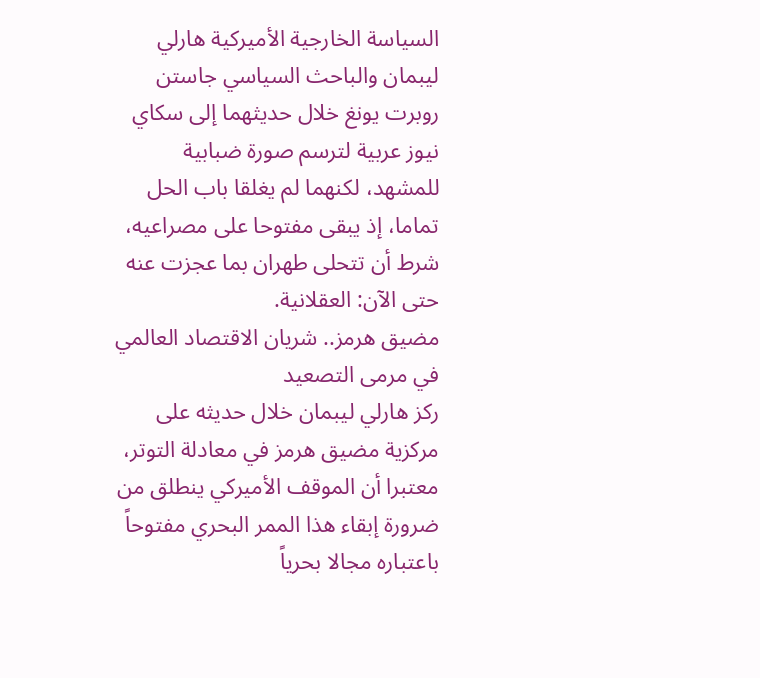السياسة الخارجية الأميركية هارلي ليبمان والباحث السياسي جاستن روبرت يونغ خلال حديثهما إلى سكاي نيوز عربية لترسم صورة ضبابية للمشهد، لكنهما لم يغلقا باب الحل تماما، إذ يبقى مفتوحا على مصراعيه، شرط أن تتحلى طهران بما عجزت عنه حتى الآن: العقلانية.
مضيق هرمز.. شريان الاقتصاد العالمي في مرمى التصعيد
ركز هارلي ليبمان خلال حديثه على مركزية مضيق هرمز في معادلة التوتر، معتبرا أن الموقف الأميركي ينطلق من ضرورة إبقاء هذا الممر البحري مفتوحاً باعتباره مجالا بحرياً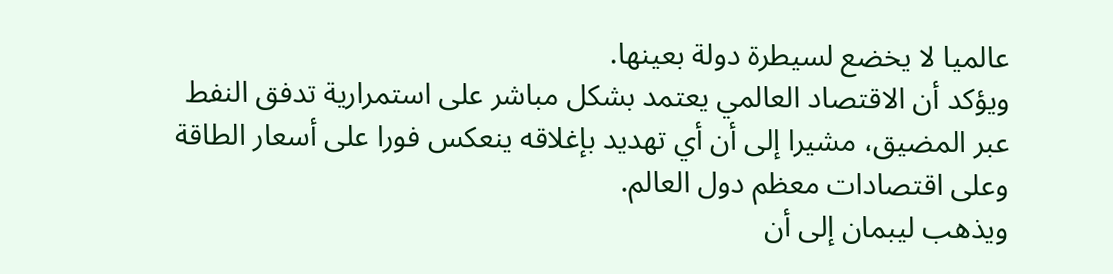عالميا لا يخضع لسيطرة دولة بعينها.
ويؤكد أن الاقتصاد العالمي يعتمد بشكل مباشر على استمرارية تدفق النفط عبر المضيق، مشيرا إلى أن أي تهديد بإغلاقه ينعكس فورا على أسعار الطاقة وعلى اقتصادات معظم دول العالم.
ويذهب ليبمان إلى أن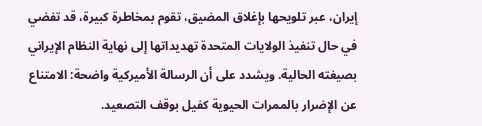إيران، عبر تلويحها بإغلاق المضيق، تقوم بمخاطرة كبيرة، قد تفضي في حال تنفيذ الولايات المتحدة تهديداتها إلى نهاية النظام الإيراني بصيغته الحالية. ويشدد على أن الرسالة الأميركية واضحة: الامتناع عن الإضرار بالممرات الحيوية كفيل بوقف التصعيد.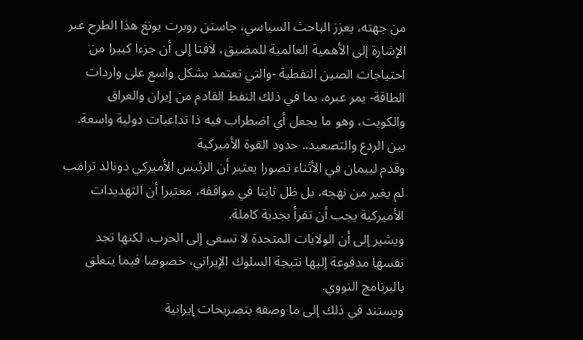من جهته، يعزز الباحث السياسي، جاستن روبرت يونغ هذا الطرح عبر الإشارة إلى الأهمية العالمية للمضيق، لافتا إلى أن جزءا كبيرا من احتياجات الصين النفطية -والتي تعتمد بشكل واسع على واردات الطاقة- يمر عبره، بما في ذلك النفط القادم من إيران والعراق والكويت، وهو ما يجعل أي اضطراب فيه ذا تداعيات دولية واسعة.
بين الردع والتصعيد.. حدود القوة الأميركية
وقدم ليبمان في الأثناء تصورا يعتبر أن الرئيس الأميركي دونالد ترامب لم يغير من نهجه، بل ظل ثابتا في مواقفه، معتبرا أن التهديدات الأميركية يجب أن تقرأ بجدية كاملة.
ويشير إلى أن الولايات المتحدة لا تسعى إلى الحرب، لكنها تجد نفسها مدفوعة إليها نتيجة السلوك الإيراني، خصوصا فيما يتعلق بالبرنامج النووي.
ويستند في ذلك إلى ما وصفه بتصريحات إيرانية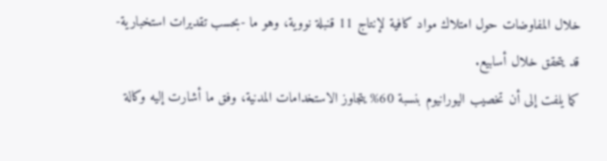خلال المفاوضات حول امتلاك مواد كافية لإنتاج 11 قنبلة نووية، وهو ما -بحسب تقديرات استخبارية- قد يتحقق خلال أسابيع.
كما يلفت إلى أن تخصيب اليورانيوم بنسبة 60% يتجاوز الاستخدامات المدنية، وفق ما أشارت إليه وكالة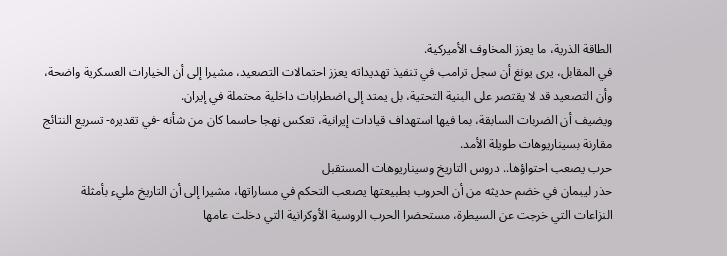الطاقة الذرية، ما يعزز المخاوف الأميركية.
في المقابل، يرى يونغ أن سجل ترامب في تنفيذ تهديداته يعزز احتمالات التصعيد، مشيرا إلى أن الخيارات العسكرية واضحة، وأن التصعيد قد لا يقتصر على البنية التحتية، بل يمتد إلى اضطرابات داخلية محتملة في إيران.
ويضيف أن الضربات السابقة، بما فيها استهداف قيادات إيرانية، تعكس نهجا حاسما كان من شأنه -في تقديره- تسريع النتائج مقارنة بسيناريوهات طويلة الأمد.
حرب يصعب احتواؤها.. دروس التاريخ وسيناريوهات المستقبل
حذر ليبمان في خضم حديثه من أن الحروب بطبيعتها يصعب التحكم في مساراتها، مشيرا إلى أن التاريخ مليء بأمثلة النزاعات التي خرجت عن السيطرة، مستحضرا الحرب الروسية الأوكرانية التي دخلت عامها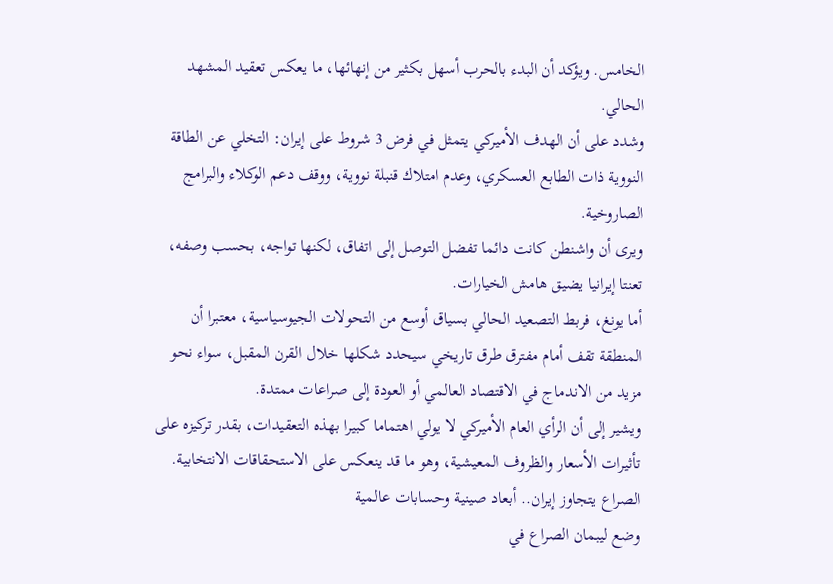الخامس. ويؤكد أن البدء بالحرب أسهل بكثير من إنهائها، ما يعكس تعقيد المشهد الحالي.
وشدد على أن الهدف الأميركي يتمثل في فرض 3 شروط على إيران: التخلي عن الطاقة النووية ذات الطابع العسكري، وعدم امتلاك قنبلة نووية، ووقف دعم الوكلاء والبرامج الصاروخية.
ويرى أن واشنطن كانت دائما تفضل التوصل إلى اتفاق، لكنها تواجه، بحسب وصفه، تعنتا إيرانيا يضيق هامش الخيارات.
أما يونغ، فربط التصعيد الحالي بسياق أوسع من التحولات الجيوسياسية، معتبرا أن المنطقة تقف أمام مفترق طرق تاريخي سيحدد شكلها خلال القرن المقبل، سواء نحو مزيد من الاندماج في الاقتصاد العالمي أو العودة إلى صراعات ممتدة.
ويشير إلى أن الرأي العام الأميركي لا يولي اهتماما كبيرا بهذه التعقيدات، بقدر تركيزه على تأثيرات الأسعار والظروف المعيشية، وهو ما قد ينعكس على الاستحقاقات الانتخابية.
الصراع يتجاوز إيران.. أبعاد صينية وحسابات عالمية
وضع ليبمان الصراع في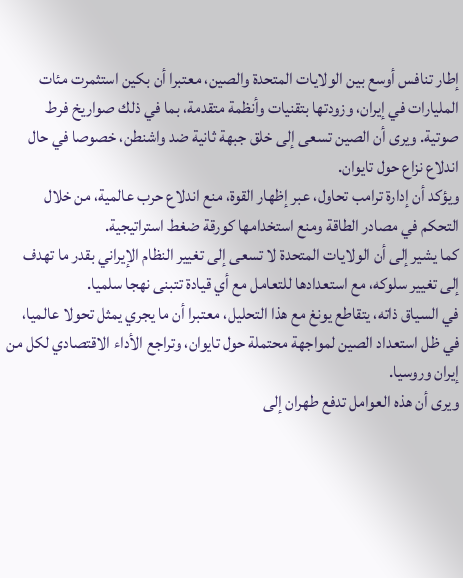إطار تنافس أوسع بين الولايات المتحدة والصين، معتبرا أن بكين استثمرت مئات المليارات في إيران، وزودتها بتقنيات وأنظمة متقدمة، بما في ذلك صواريخ فرط صوتية. ويرى أن الصين تسعى إلى خلق جبهة ثانية ضد واشنطن، خصوصا في حال اندلاع نزاع حول تايوان.
ويؤكد أن إدارة ترامب تحاول، عبر إظهار القوة، منع اندلاع حرب عالمية، من خلال التحكم في مصادر الطاقة ومنع استخدامها كورقة ضغط استراتيجية.
كما يشير إلى أن الولايات المتحدة لا تسعى إلى تغيير النظام الإيراني بقدر ما تهدف إلى تغيير سلوكه، مع استعدادها للتعامل مع أي قيادة تتبنى نهجا سلميا.
في السياق ذاته، يتقاطع يونغ مع هذا التحليل، معتبرا أن ما يجري يمثل تحولا عالميا، في ظل استعداد الصين لمواجهة محتملة حول تايوان، وتراجع الأداء الاقتصادي لكل من إيران وروسيا.
ويرى أن هذه العوامل تدفع طهران إلى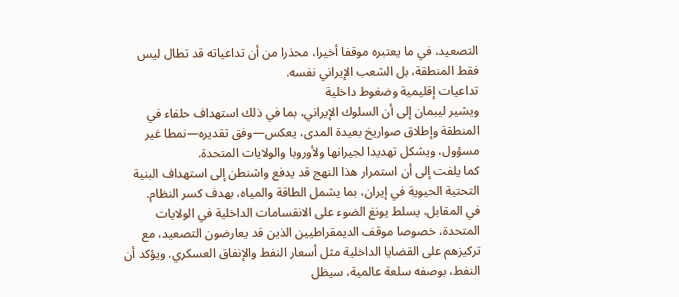التصعيد، في ما يعتبره موقفا أخيرا، محذرا من أن تداعياته قد تطال ليس فقط المنطقة، بل الشعب الإيراني نفسه.
تداعيات إقليمية وضغوط داخلية
ويشير ليبمان إلى أن السلوك الإيراني، بما في ذلك استهداف حلفاء في المنطقة وإطلاق صواريخ بعيدة المدى، يعكس—وفق تقديره—نمطا غير مسؤول، ويشكل تهديدا لجيرانها ولأوروبا والولايات المتحدة.
كما يلفت إلى أن استمرار هذا النهج قد يدفع واشنطن إلى استهداف البنية التحتية الحيوية في إيران، بما يشمل الطاقة والمياه، بهدف كسر النظام.
في المقابل، يسلط يونغ الضوء على الانقسامات الداخلية في الولايات المتحدة، خصوصا موقف الديمقراطيين الذين قد يعارضون التصعيد، مع تركيزهم على القضايا الداخلية مثل أسعار النفط والإنفاق العسكري. ويؤكد أن النفط، بوصفه سلعة عالمية، سيظل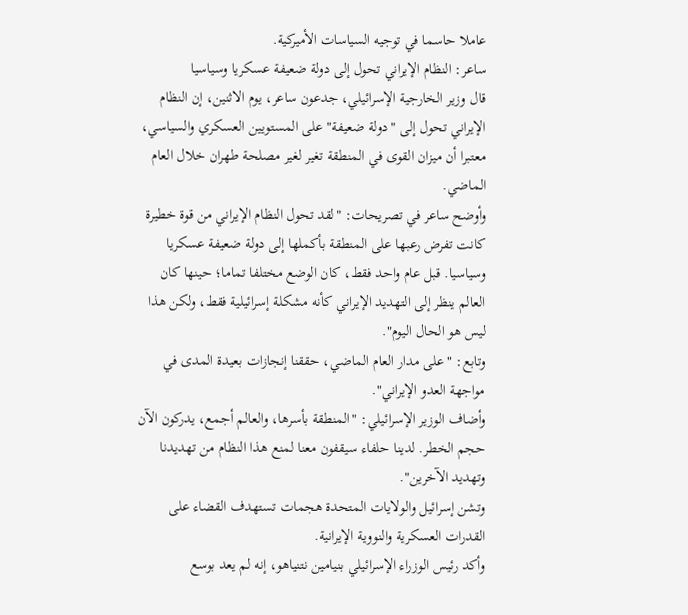عاملا حاسما في توجيه السياسات الأميركية.
ساعر: النظام الإيراني تحول إلى دولة ضعيفة عسكريا وسياسيا
قال وزير الخارجية الإسرائيلي، جدعون ساعر، يوم الاثنين، إن النظام الإيراني تحول إلى "دولة ضعيفة" على المستويين العسكري والسياسي، معتبرا أن ميزان القوى في المنطقة تغير لغير مصلحة طهران خلال العام الماضي.
وأوضح ساعر في تصريحات: "لقد تحول النظام الإيراني من قوة خطيرة كانت تفرض رعبها على المنطقة بأكملها إلى دولة ضعيفة عسكريا وسياسيا. قبل عام واحد فقط، كان الوضع مختلفا تماما؛ حينها كان العالم ينظر إلى التهديد الإيراني كأنه مشكلة إسرائيلية فقط، ولكن هذا ليس هو الحال اليوم".
وتابع: "على مدار العام الماضي، حققنا إنجازات بعيدة المدى في مواجهة العدو الإيراني".
وأضاف الوزير الإسرائيلي: "المنطقة بأسرها، والعالم أجمع، يدركون الآن حجم الخطر. لدينا حلفاء سيقفون معنا لمنع هذا النظام من تهديدنا وتهديد الآخرين".
وتشن إسرائيل والولايات المتحدة هجمات تستهدف القضاء على القدرات العسكرية والنووية الإيرانية.
وأكد رئيس الوزراء الإسرائيلي بنيامين نتنياهو، إنه لم يعد بوسع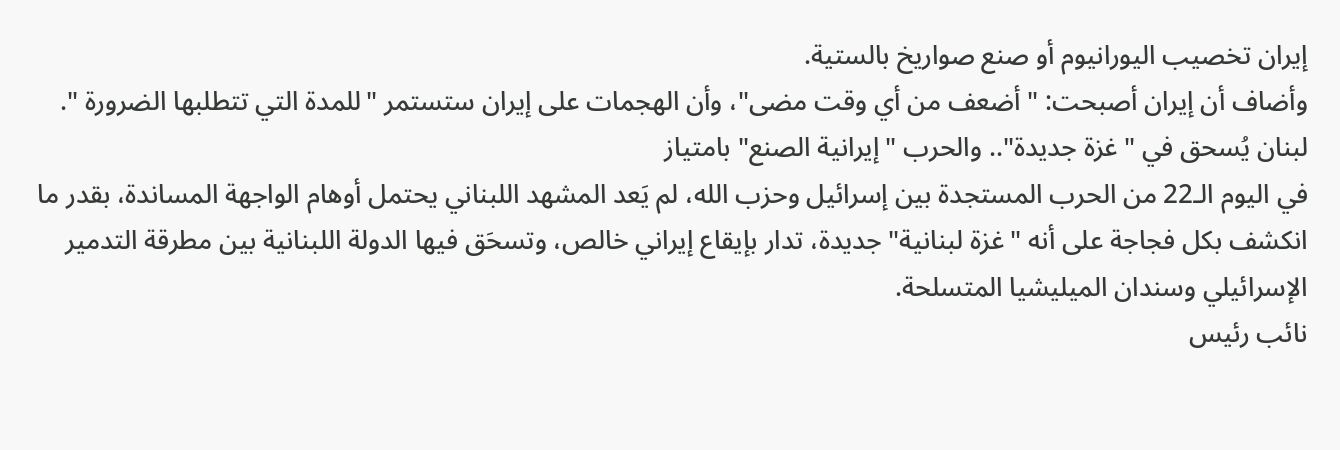إيران تخصيب اليورانيوم أو صنع صواريخ بالستية.
وأضاف أن إيران أصبحت: " أضعف من أي وقت مضى"، وأن الهجمات على إيران ستستمر "للمدة التي تتطلبها الضرورة ".
لبنان يُسحق في "غزة جديدة".. والحرب "إيرانية الصنع" بامتياز
في اليوم الـ22 من الحرب المستجدة بين إسرائيل وحزب الله، لم يَعد المشهد اللبناني يحتمل أوهام الواجهة المساندة، بقدر ما انكشف بكل فجاجة على أنه "غزة لبنانية" جديدة، تدار بإيقاع إيراني خالص، وتسحَق فيها الدولة اللبنانية بين مطرقة التدمير الإسرائيلي وسندان الميليشيا المتسلحة.
نائب رئيس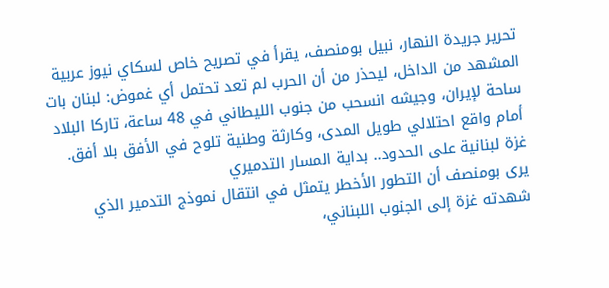تحرير جريدة النهار، نبيل بومنصف، يقرأ في تصريح خاص لسكاي نيوز عربية المشهد من الداخل، ليحذر من أن الحرب لم تعد تحتمل أي غموض: لبنان بات ساحة لإيران، وجيشه انسحب من جنوب الليطاني في 48 ساعة، تاركا البلاد أمام واقع احتلالي طويل المدى، وكارثة وطنية تلوح في الأفق بلا أفق.
غزة لبنانية على الحدود.. بداية المسار التدميري
يرى بومنصف أن التطور الأخطر يتمثل في انتقال نموذج التدمير الذي شهدته غزة إلى الجنوب اللبناني،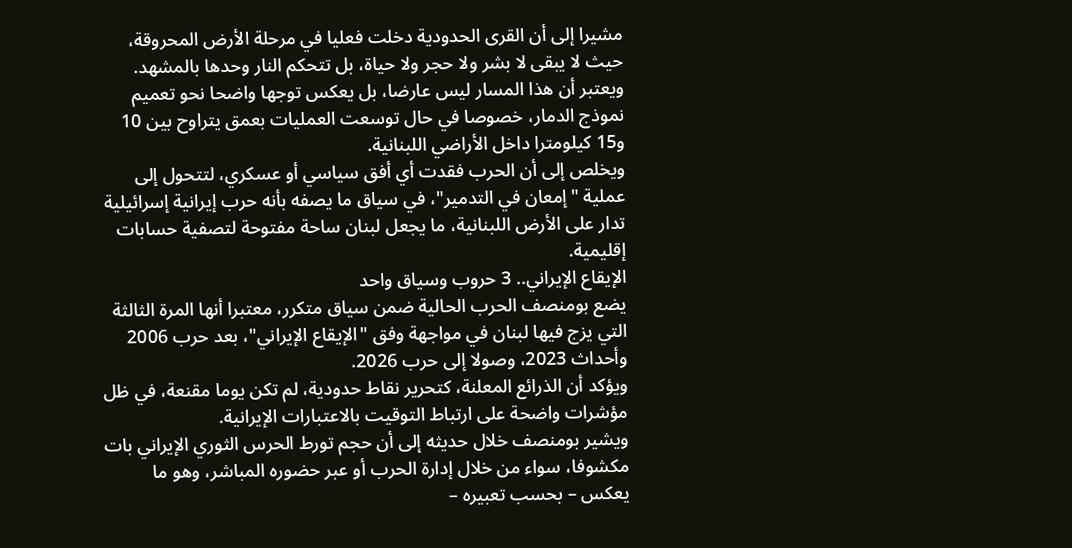مشيرا إلى أن القرى الحدودية دخلت فعليا في مرحلة الأرض المحروقة، حيث لا يبقى لا بشر ولا حجر ولا حياة، بل تتحكم النار وحدها بالمشهد.
ويعتبر أن هذا المسار ليس عارضا، بل يعكس توجها واضحا نحو تعميم نموذج الدمار، خصوصا في حال توسعت العمليات بعمق يتراوح بين 10 و15 كيلومترا داخل الأراضي اللبنانية.
ويخلص إلى أن الحرب فقدت أي أفق سياسي أو عسكري، لتتحول إلى عملية "إمعان في التدمير"، في سياق ما يصفه بأنه حرب إيرانية إسرائيلية تدار على الأرض اللبنانية، ما يجعل لبنان ساحة مفتوحة لتصفية حسابات إقليمية.
الإيقاع الإيراني.. 3 حروب وسياق واحد
يضع بومنصف الحرب الحالية ضمن سياق متكرر، معتبرا أنها المرة الثالثة التي يزج فيها لبنان في مواجهة وفق "الإيقاع الإيراني"، بعد حرب 2006 وأحداث 2023، وصولا إلى حرب 2026.
ويؤكد أن الذرائع المعلنة، كتحرير نقاط حدودية، لم تكن يوما مقنعة، في ظل مؤشرات واضحة على ارتباط التوقيت بالاعتبارات الإيرانية.
ويشير بومنصف خلال حديثه إلى أن حجم تورط الحرس الثوري الإيراني بات مكشوفا، سواء من خلال إدارة الحرب أو عبر حضوره المباشر، وهو ما يعكس – بحسب تعبيره –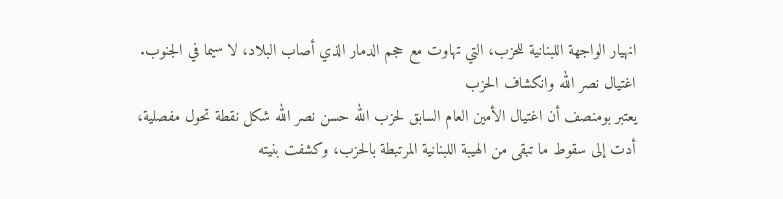انهيار الواجهة اللبنانية للحزب، التي تهاوت مع حجم الدمار الذي أصاب البلاد، لا سيما في الجنوب.
اغتيال نصر الله وانكشاف الحزب
يعتبر بومنصف أن اغتيال الأمين العام السابق لحزب الله حسن نصر الله شكل نقطة تحول مفصلية، أدت إلى سقوط ما تبقى من الهيبة اللبنانية المرتبطة بالحزب، وكشفت بنيته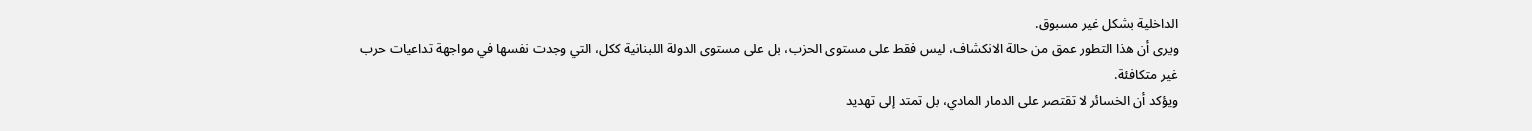الداخلية بشكل غير مسبوق.
ويرى أن هذا التطور عمق من حالة الانكشاف، ليس فقط على مستوى الحزب، بل على مستوى الدولة اللبنانية ككل، التي وجدت نفسها في مواجهة تداعيات حرب غير متكافئة.
ويؤكد أن الخسائر لا تقتصر على الدمار المادي، بل تمتد إلى تهديد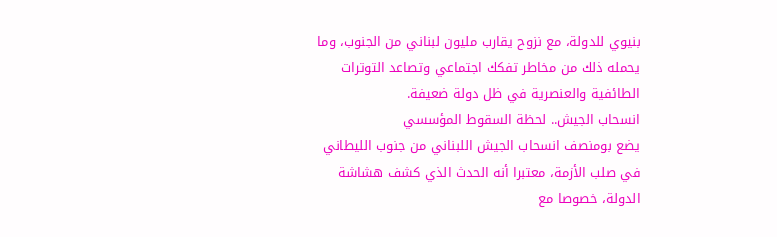بنيوي للدولة، مع نزوح يقارب مليون لبناني من الجنوب، وما يحمله ذلك من مخاطر تفكك اجتماعي وتصاعد التوترات الطائفية والعنصرية في ظل دولة ضعيفة.
انسحاب الجيش.. لحظة السقوط المؤسسي
يضع بومنصف انسحاب الجيش اللبناني من جنوب الليطاني في صلب الأزمة، معتبرا أنه الحدث الذي كشف هشاشة الدولة، خصوصا مع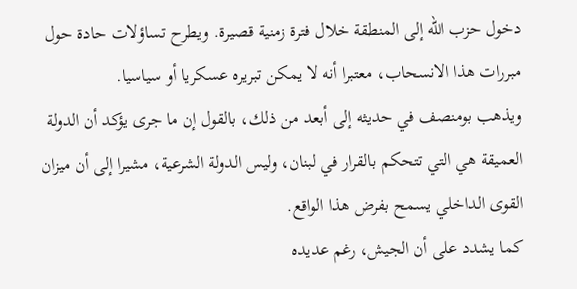دخول حزب الله إلى المنطقة خلال فترة زمنية قصيرة. ويطرح تساؤلات حادة حول مبررات هذا الانسحاب، معتبرا أنه لا يمكن تبريره عسكريا أو سياسيا.
ويذهب بومنصف في حديثه إلى أبعد من ذلك، بالقول إن ما جرى يؤكد أن الدولة العميقة هي التي تتحكم بالقرار في لبنان، وليس الدولة الشرعية، مشيرا إلى أن ميزان القوى الداخلي يسمح بفرض هذا الواقع.
كما يشدد على أن الجيش، رغم عديده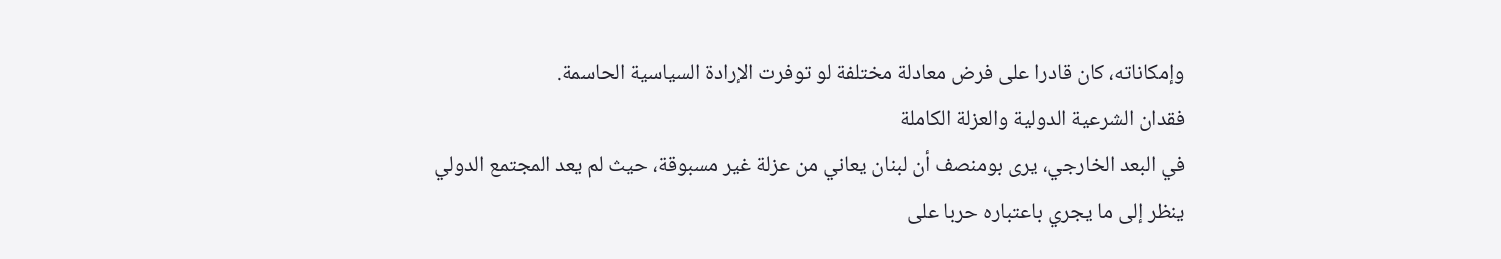وإمكاناته، كان قادرا على فرض معادلة مختلفة لو توفرت الإرادة السياسية الحاسمة.
فقدان الشرعية الدولية والعزلة الكاملة
في البعد الخارجي، يرى بومنصف أن لبنان يعاني من عزلة غير مسبوقة، حيث لم يعد المجتمع الدولي ينظر إلى ما يجري باعتباره حربا على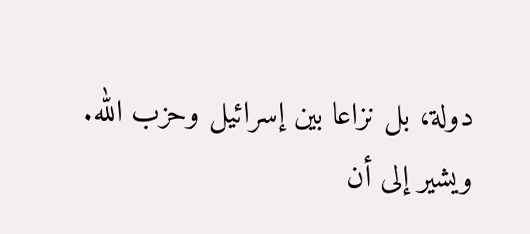دولة، بل نزاعا بين إسرائيل وحزب الله.
ويشير إلى أن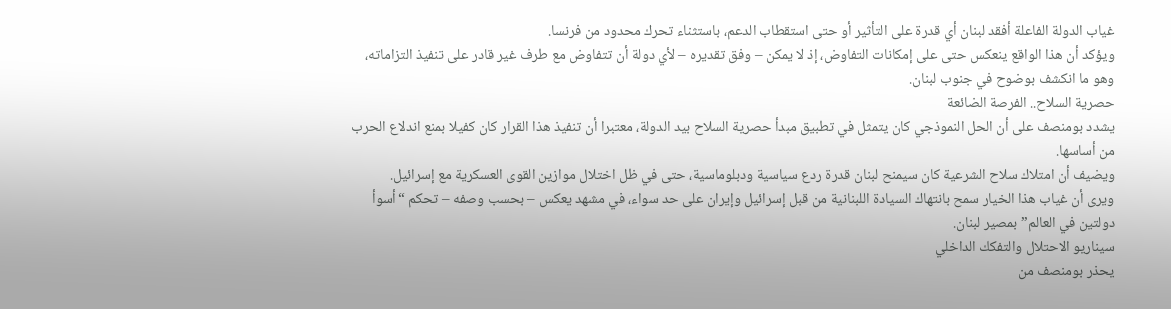غياب الدولة الفاعلة أفقد لبنان أي قدرة على التأثير أو حتى استقطاب الدعم، باستثناء تحرك محدود من فرنسا.
ويؤكد أن هذا الواقع ينعكس حتى على إمكانات التفاوض، إذ لا يمكن – وفق تقديره – لأي دولة أن تتفاوض مع طرف غير قادر على تنفيذ التزاماته، وهو ما انكشف بوضوح في جنوب لبنان.
حصرية السلاح.. الفرصة الضائعة
يشدد بومنصف على أن الحل النموذجي كان يتمثل في تطبيق مبدأ حصرية السلاح بيد الدولة، معتبرا أن تنفيذ هذا القرار كان كفيلا بمنع اندلاع الحرب من أساسها.
ويضيف أن امتلاك سلاح الشرعية كان سيمنح لبنان قدرة ردع سياسية ودبلوماسية، حتى في ظل اختلال موازين القوى العسكرية مع إسرائيل.
ويرى أن غياب هذا الخيار سمح بانتهاك السيادة اللبنانية من قبل إسرائيل وإيران على حد سواء، في مشهد يعكس – بحسب وصفه – تحكم “أسوأ دولتين في العالم” بمصير لبنان.
سيناريو الاحتلال والتفكك الداخلي
يحذر بومنصف من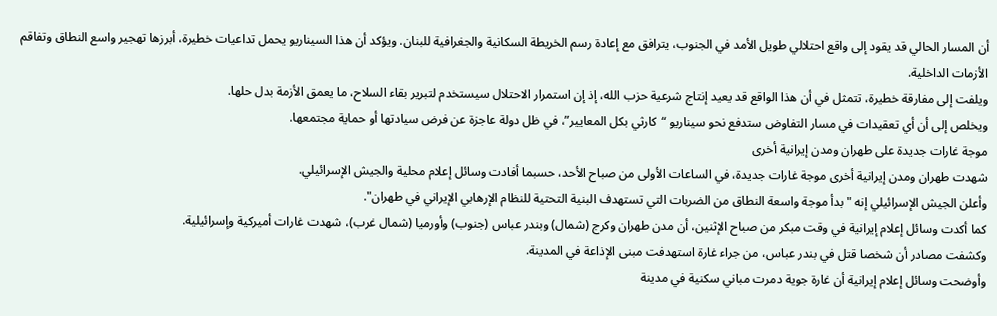أن المسار الحالي قد يقود إلى واقع احتلالي طويل الأمد في الجنوب، يترافق مع إعادة رسم الخريطة السكانية والجغرافية للبنان. ويؤكد أن هذا السيناريو يحمل تداعيات خطيرة، أبرزها تهجير واسع النطاق وتفاقم الأزمات الداخلية.
ويلفت إلى مفارقة خطيرة، تتمثل في أن هذا الواقع قد يعيد إنتاج شرعية حزب الله، إذ إن استمرار الاحتلال سيستخدم لتبرير بقاء السلاح، ما يعمق الأزمة بدل حلها.
ويخلص إلى أن أي تعقيدات في مسار التفاوض ستدفع نحو سيناريو “كارثي بكل المعايير”، في ظل دولة عاجزة عن فرض سيادتها أو حماية مجتمعها.
موجة غارات جديدة على طهران ومدن إيرانية أخرى
شهدت طهران ومدن إيرانية أخرى موجة غارات جديدة، في الساعات الأولى من صباح الأحد، حسبما أفادت وسائل إعلام محلية والجيش الإسرائيلي.
وأعلن الجيش الإسرائيلي إنه "بدأ موجة واسعة النطاق من الضربات التي تستهدف البنية التحتية للنظام الإرهابي الإيراني في طهران".
كما أكدت وسائل إعلام إيرانية في وقت مبكر من صباح الإثنين، أن مدن طهران وكرج (شمال) وبندر عباس (جنوب) وأورميا (شمال غرب)، شهدت غارات أميركية وإسرائيلية.
وكشفت مصادر أن شخصا قتل في بندر عباس، من جراء غارة استهدفت مبنى الإذاعة في المدينة.
وأوضحت وسائل إعلام إيرانية أن غارة جوية دمرت مباني سكنية في مدينة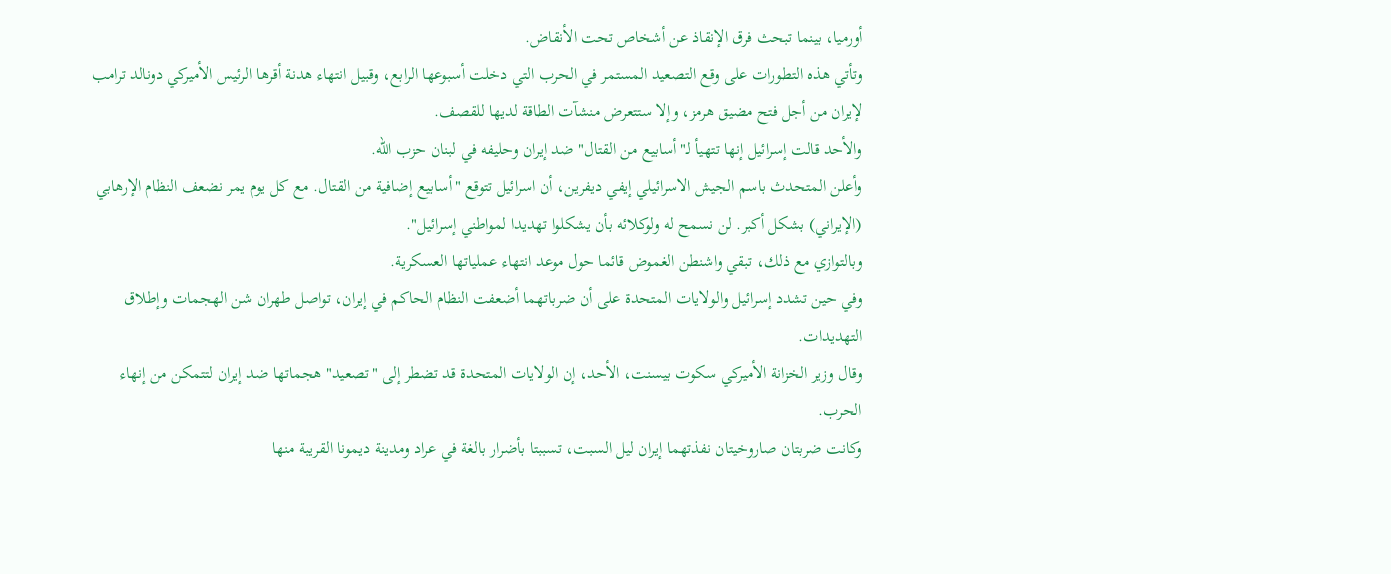أورميا، بينما تبحث فرق الإنقاذ عن أشخاص تحت الأنقاض.
وتأتي هذه التطورات على وقع التصعيد المستمر في الحرب التي دخلت أسبوعها الرابع، وقبيل انتهاء هدنة أقرها الرئيس الأميركي دونالد ترامب لإيران من أجل فتح مضيق هرمز، وإلا ستتعرض منشآت الطاقة لديها للقصف.
والأحد قالت إسرائيل إنها تتهيأ لـ"أسابيع من القتال" ضد إيران وحليفه في لبنان حزب الله.
وأعلن المتحدث باسم الجيش الاسرائيلي إيفي ديفرين، أن اسرائيل تتوقع "أسابيع إضافية من القتال. مع كل يوم يمر نضعف النظام الإرهابي (الإيراني) بشكل أكبر. لن نسمح له ولوكلائه بأن يشكلوا تهديدا لمواطني إسرائيل".
وبالتوازي مع ذلك، تبقي واشنطن الغموض قائما حول موعد انتهاء عملياتها العسكرية.
وفي حين تشدد إسرائيل والولايات المتحدة على أن ضرباتهما أضعفت النظام الحاكم في إيران، تواصل طهران شن الهجمات وإطلاق التهديدات.
وقال وزير الخزانة الأميركي سكوت بيسنت، الأحد، إن الولايات المتحدة قد تضطر إلى "تصعيد" هجماتها ضد إيران لتتمكن من إنهاء الحرب.
وكانت ضربتان صاروخيتان نفذتهما إيران ليل السبت، تسببتا بأضرار بالغة في عراد ومدينة ديمونا القريبة منها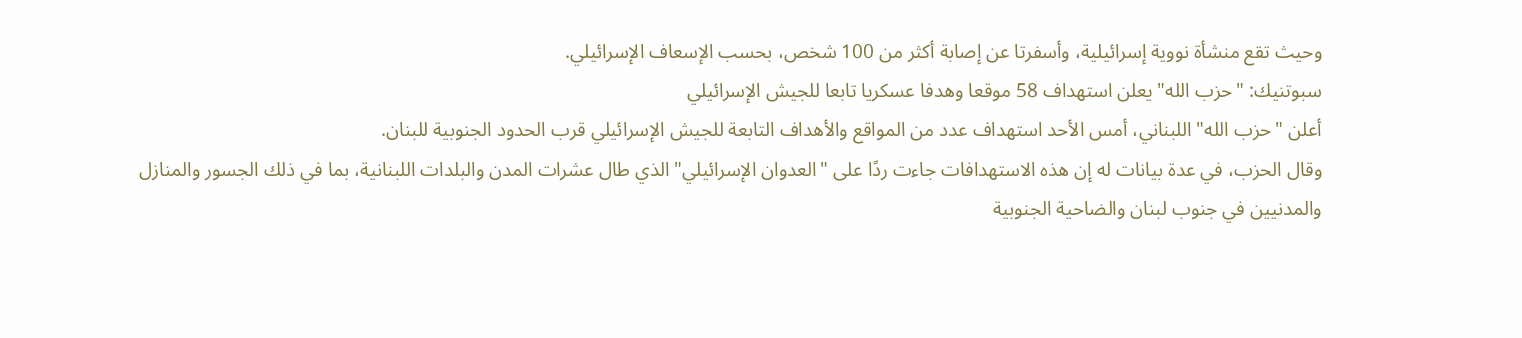وحيث تقع منشأة نووية إسرائيلية، وأسفرتا عن إصابة أكثر من 100 شخص، بحسب الإسعاف الإسرائيلي.
سبوتنيك: "حزب الله" يعلن استهداف 58 موقعا وهدفا عسكريا تابعا للجيش الإسرائيلي
أعلن "حزب الله" اللبناني، أمس الأحد استهداف عدد من المواقع والأهداف التابعة للجيش الإسرائيلي قرب الحدود الجنوبية للبنان.
وقال الحزب، في عدة بيانات له إن هذه الاستهدافات جاءت ردًا على "العدوان الإسرائيلي" الذي طال عشرات المدن والبلدات اللبنانية، بما في ذلك الجسور والمنازل والمدنيين في جنوب لبنان والضاحية الجنوبية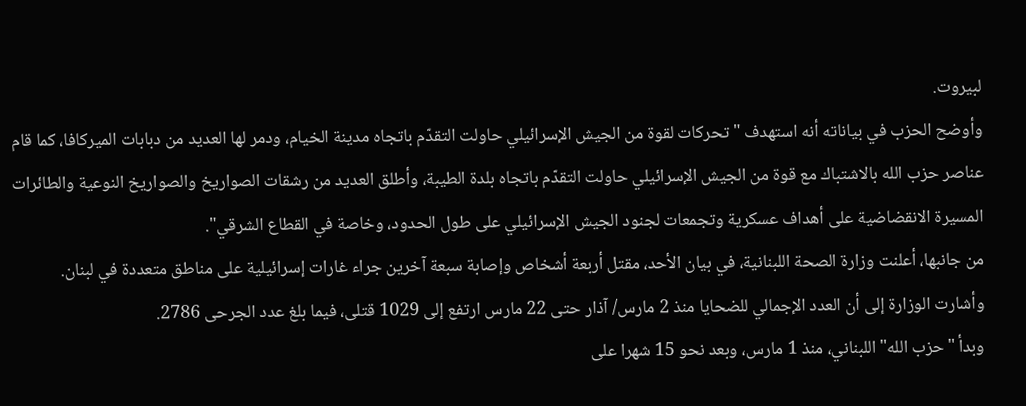لبيروت.
وأوضح الحزب في بياناته أنه استهدف "تحركات لقوة من الجيش الإسرائيلي حاولت التقدّم باتجاه مدينة الخيام، ودمر لها العديد من دبابات الميركافا، كما قام عناصر حزب الله بالاشتباك مع قوة من الجيش الإسرائيلي حاولت التقدّم باتجاه بلدة الطيبة، وأطلق العديد من رشقات الصواريخ والصواريخ النوعية والطائرات المسيرة الانقضاضية على أهداف عسكرية وتجمعات لجنود الجيش الإسرائيلي على طول الحدود، وخاصة في القطاع الشرقي".
من جانبها، أعلنت وزارة الصحة اللبنانية، في بيان الأحد، مقتل أربعة أشخاص وإصابة سبعة آخرين جراء غارات إسرائيلية على مناطق متعددة في لبنان.
وأشارت الوزارة إلى أن العدد الإجمالي للضحايا منذ 2 مارس/ آذار حتى 22 مارس ارتفع إلى 1029 قتلى، فيما بلغ عدد الجرحى 2786.
وبدأ "حزب الله" اللبناني، منذ 1 مارس، وبعد نحو 15 شهرا على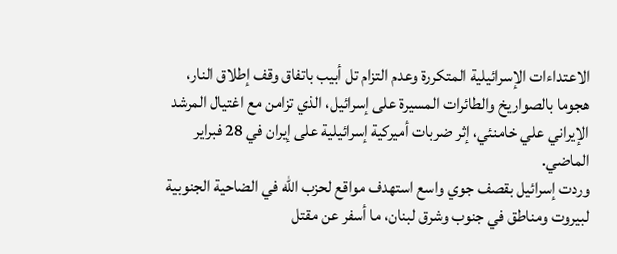الاعتداءات الإسرائيلية المتكررة وعدم التزام تل أبيب باتفاق وقف إطلاق النار، هجوما بالصواريخ والطائرات المسيرة على إسرائيل، الذي تزامن مع اغتيال المرشد الإيراني علي خامنئي، إثر ضربات أميركية إسرائيلية على إيران في 28 فبراير الماضي.
وردت إسرائيل بقصف جوي واسع استهدف مواقع لحزب الله في الضاحية الجنوبية لبيروت ومناطق في جنوب وشرق لبنان، ما أسفر عن مقتل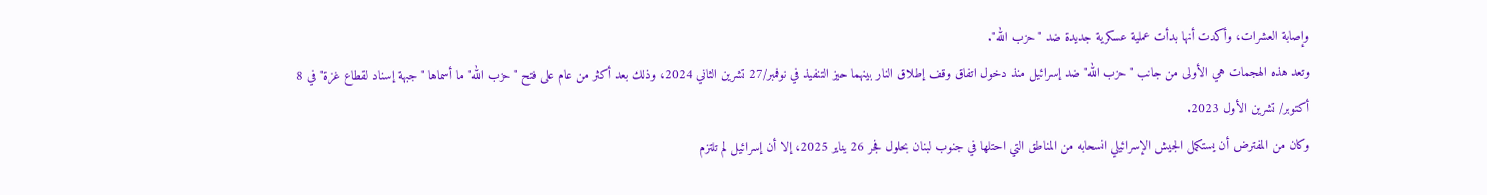وإصابة العشرات، وأكدت أنها بدأت عملية عسكرية جديدة ضد "حزب الله".
وتعد هذه الهجمات هي الأولى من جانب "حزب الله" ضد إسرائيل منذ دخول اتفاق وقف إطلاق النار بينهما حيز التنفيذ في نوفمبر/27 تشرين الثاني 2024، وذلك بعد أكثر من عام على فتح "حزب الله" ما أسماها "جبهة إسناد لقطاع غزة" في 8 أكتوبر/ تشرين الأول 2023.
وكان من المفترض أن يستكمل الجيش الإسرائيلي انسحابه من المناطق التي احتلها في جنوب لبنان بحلول فجر 26 يناير 2025، إلا أن إسرائيل لم تلتزم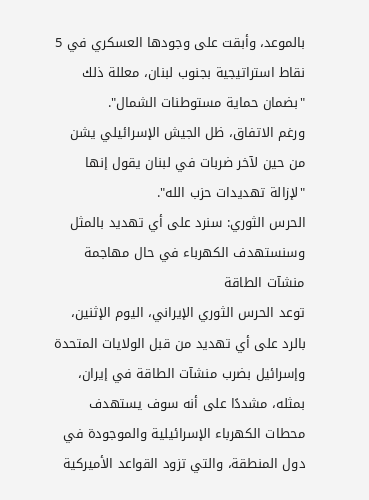بالموعد، وأبقت على وجودها العسكري في 5 نقاط استراتيجية بجنوب لبنان، معللة ذلك "بضمان حماية مستوطنات الشمال".
ورغم الاتفاق، ظل الجيش الإسرائيلي يشن من حين لآخر ضربات في لبنان يقول إنها "لإزالة تهديدات حزب الله".
الحرس الثوري: سنرد على أي تهديد بالمثل وسنستهدف الكهرباء في حال مهاجمة منشآت الطاقة
توعد الحرس الثوري الإيراني، اليوم الإثنين، بالرد على أي تهديد من قبل الولايات المتحدة وإسرائيل بضرب منشآت الطاقة في إيران، بمثله، مشددًا على أنه سوف يستهدف محطات الكهرباء الإسرائيلية والموجودة في دول المنطقة، والتي تزود القواعد الأميركية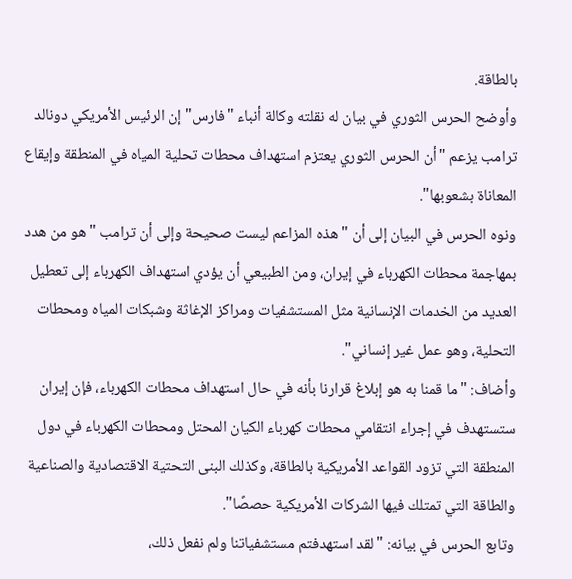بالطاقة.
وأوضح الحرس الثوري في بيان له نقلته وكالة أنباء "فارس" إن الرئيس الأمريكي دونالد ترامب يزعم "أن الحرس الثوري يعتزم استهداف محطات تحلية المياه في المنطقة وإيقاع المعاناة بشعوبها".
ونوه الحرس في البيان إلى أن "هذه المزاعم ليست صحيحة وإلى أن ترامب "هو من هدد بمهاجمة محطات الكهرباء في إيران، ومن الطبيعي أن يؤدي استهداف الكهرباء إلى تعطيل العديد من الخدمات الإنسانية مثل المستشفيات ومراكز الإغاثة وشبكات المياه ومحطات التحلية، وهو عمل غير إنساني".
وأضاف: "ما قمنا به هو إبلاغ قرارنا بأنه في حال استهداف محطات الكهرباء، فإن إيران ستستهدف في إجراء انتقامي محطات كهرباء الكيان المحتل ومحطات الكهرباء في دول المنطقة التي تزود القواعد الأمريكية بالطاقة، وكذلك البنى التحتية الاقتصادية والصناعية والطاقة التي تمتلك فيها الشركات الأمريكية حصصًا".
وتابع الحرس في بيانه: "لقد استهدفتم مستشفياتنا ولم نفعل ذلك،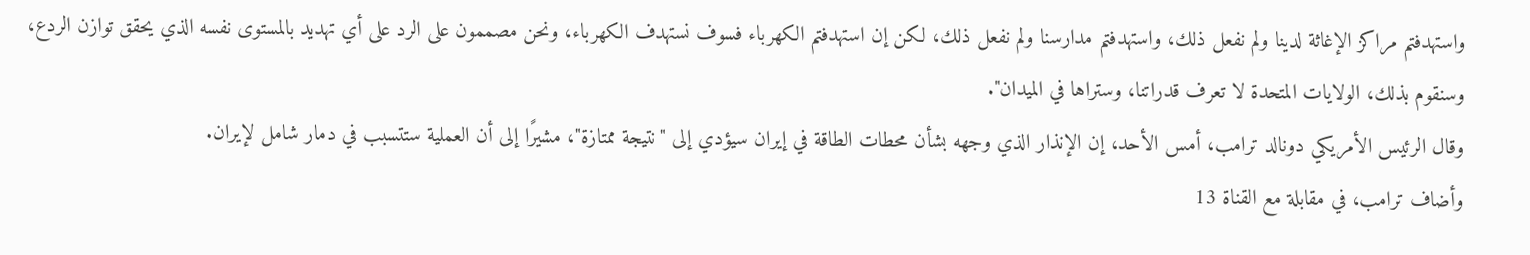واستهدفتم مراكز الإغاثة لدينا ولم نفعل ذلك، واستهدفتم مدارسنا ولم نفعل ذلك، لكن إن استهدفتم الكهرباء فسوف نستهدف الكهرباء، ونحن مصممون على الرد على أي تهديد بالمستوى نفسه الذي يحقق توازن الردع، وسنقوم بذلك، الولايات المتحدة لا تعرف قدراتنا، وستراها في الميدان".
وقال الرئيس الأمريكي دونالد ترامب، أمس الأحد، إن الإنذار الذي وجهه بشأن محطات الطاقة في إيران سيؤدي إلى "نتيجة ممتازة"، مشيرًا إلى أن العملية ستتسبب في دمار شامل لإيران.
وأضاف ترامب، في مقابلة مع القناة 13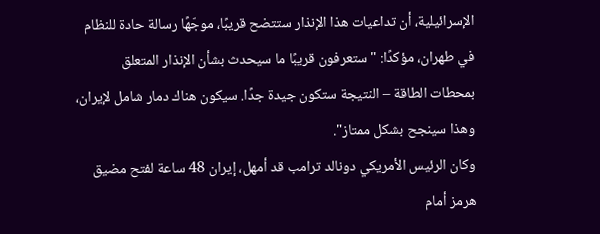الإسرائيلية، أن تداعيات هذا الإنذار ستتضح قريبًا، موجّهًا رسالة حادة للنظام في طهران، مؤكدًا: "ستعرفون قريبًا ما سيحدث بشأن الإنذار المتعلق بمحطات الطاقة – النتيجة ستكون جيدة جدًا. سيكون هناك دمار شامل لإيران، وهذا سينجح بشكل ممتاز".
وكان الرئيس الأمريكي دونالد ترامب قد أمهل، إيران 48 ساعة لفتح مضيق هرمز أمام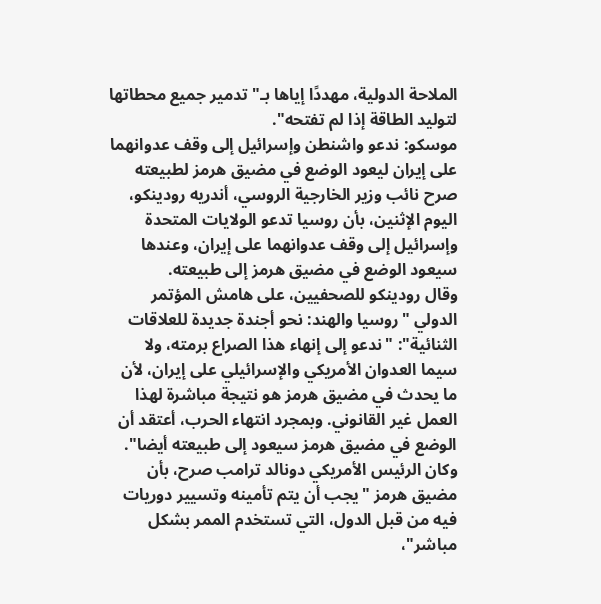الملاحة الدولية، مهددًا إياها بـ"تدمير جميع محطاتها لتوليد الطاقة إذا لم تفتحه".
موسكو: ندعو واشنطن وإسرائيل إلى وقف عدوانهما على إيران ليعود الوضع في مضيق هرمز لطبيعته
صرح نائب وزير الخارجية الروسي، أندريه رودينكو، اليوم الإثنين، بأن روسيا تدعو الولايات المتحدة وإسرائيل إلى وقف عدوانهما على إيران، وعندها سيعود الوضع في مضيق هرمز إلى طبيعته.
وقال رودينكو للصحفيين، على هامش المؤتمر الدولي "روسيا والهند: نحو أجندة جديدة للعلاقات الثنائية": "ندعو إلى إنهاء هذا الصراع برمته، ولا سيما العدوان الأمريكي والإسرائيلي على إيران، لأن ما يحدث في مضيق هرمز هو نتيجة مباشرة لهذا العمل غير القانوني. وبمجرد انتهاء الحرب، أعتقد أن الوضع في مضيق هرمز سيعود إلى طبيعته أيضا".
وكان الرئيس الأمريكي دونالد ترامب صرح، بأن مضيق هرمز "يجب أن يتم تأمينه وتسيير دوريات فيه من قبل الدول، التي تستخدم الممر بشكل مباشر"،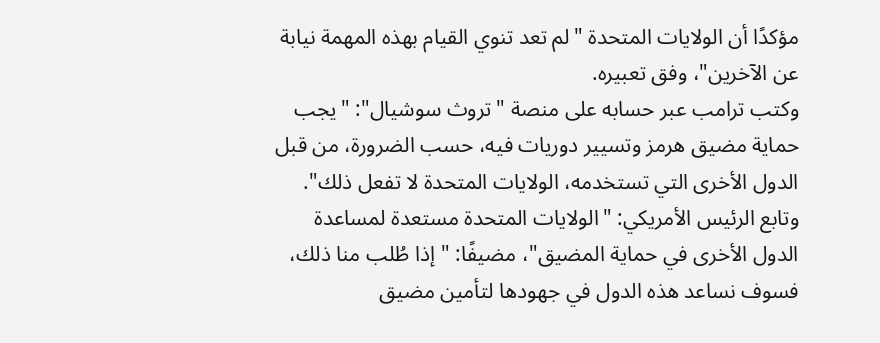مؤكدًا أن الولايات المتحدة "لم تعد تنوي القيام بهذه المهمة نيابة عن الآخرين"، وفق تعبيره.
وكتب ترامب عبر حسابه على منصة "تروث سوشيال": "يجب حماية مضيق هرمز وتسيير دوريات فيه، حسب الضرورة، من قبل الدول الأخرى التي تستخدمه، الولايات المتحدة لا تفعل ذلك".
وتابع الرئيس الأمريكي: "الولايات المتحدة مستعدة لمساعدة الدول الأخرى في حماية المضيق"، مضيفًا: "إذا طُلب منا ذلك، فسوف نساعد هذه الدول في جهودها لتأمين مضيق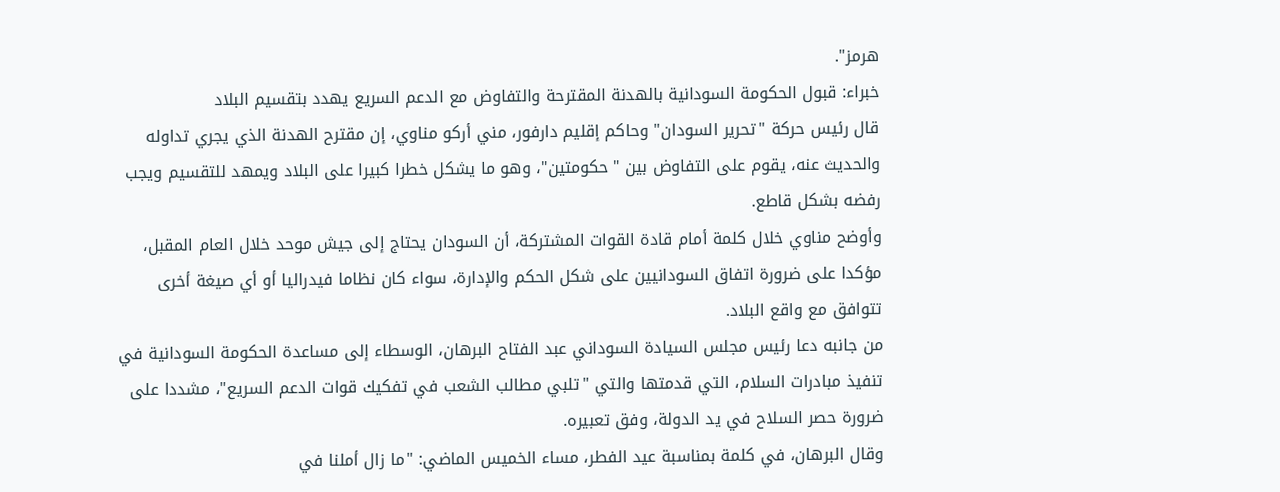هرمز".
خبراء: قبول الحكومة السودانية بالهدنة المقترحة والتفاوض مع الدعم السريع يهدد بتقسيم البلاد
قال رئيس حركة "تحرير السودان" وحاكم إقليم دارفور، مني أركو مناوي، إن مقترح الهدنة الذي يجري تداوله والحديث عنه، يقوم على التفاوض بين "حكومتين"، وهو ما يشكل خطرا كبيرا على البلاد ويمهد للتقسيم ويجب رفضه بشكل قاطع.
وأوضح مناوي خلال كلمة أمام قادة القوات المشتركة، أن السودان يحتاج إلى جيش موحد خلال العام المقبل، مؤكدا على ضرورة اتفاق السودانيين على شكل الحكم والإدارة، سواء كان نظاما فيدراليا أو أي صيغة أخرى تتوافق مع واقع البلاد.
من جانبه دعا رئيس مجلس السيادة السوداني عبد الفتاح البرهان، الوسطاء إلى مساعدة الحكومة السودانية في تنفيذ مبادرات السلام، التي قدمتها والتي "تلبي مطالب الشعب في تفكيك قوات الدعم السريع"، مشددا على ضرورة حصر السلاح في يد الدولة، وفق تعبيره.
وقال البرهان، في كلمة بمناسبة عيد الفطر، مساء الخميس الماضي: "ما زال أملنا في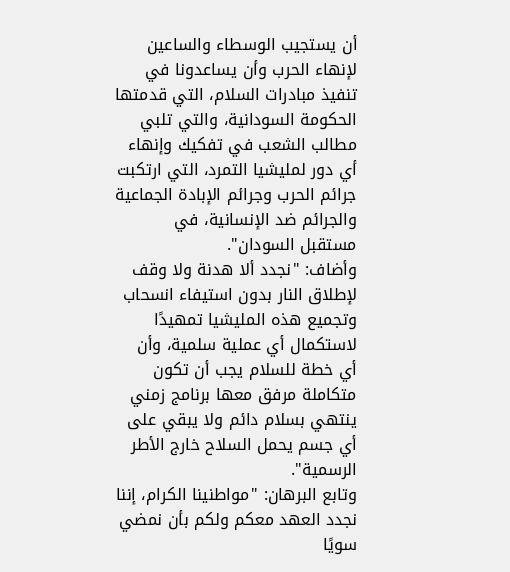أن يستجيب الوسطاء والساعين لإنهاء الحرب وأن يساعدونا في تنفيذ مبادرات السلام، التي قدمتها الحكومة السودانية، والتي تلبي مطالب الشعب في تفكيك وإنهاء أي دور لمليشيا التمرد، التي ارتكبت جرائم الحرب وجرائم الإبادة الجماعية والجرائم ضد الإنسانية، في مستقبل السودان".
وأضاف: "نجدد ألا هدنة ولا وقف لإطلاق النار بدون استيفاء انسحاب وتجميع هذه المليشيا تمهيدًا لاستكمال أي عملية سلمية، وأن أي خطة للسلام يجب أن تكون متكاملة مرفق معها برنامج زمني ينتهي بسلام دائم ولا يبقي على أي جسم يحمل السلاح خارج الأطر الرسمية".
وتابع البرهان: "مواطنينا الكرام، إننا نجدد العهد معكم ولكم بأن نمضي سويًا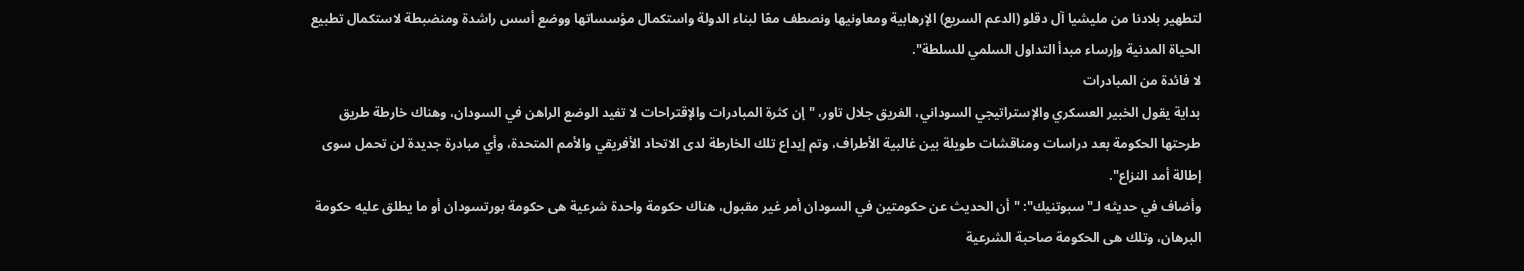لتطهير بلادنا من مليشيا آل دقلو (الدعم السريع) الإرهابية ومعاونيها ونصطف معًا لبناء الدولة واستكمال مؤسساتها ووضع أسس راشدة ومنضبطة لاستكمال تطبيع الحياة المدنية وإرساء مبدأ التداول السلمي للسلطة".
لا فائدة من المبادرات
بداية يقول الخبير العسكري والإستراتيجي السوداني، الفريق جلال تاور، "إن كثرة المبادرات والإقتراحات لا تفيد الوضع الراهن في السودان، وهناك خارطة طريق طرحتها الحكومة بعد دراسات ومناقشات طويلة بين غالبية الأطراف، وتم إيداع تلك الخارطة لدى الاتحاد الأفريقي والأمم المتحدة، وأي مبادرة جديدة لن تحمل سوى إطالة أمد النزاع".
وأضاف في حديثه لـ"سبوتنيك": "أن الحديث عن حكومتين في السودان أمر غير مقبول، هناك حكومة واحدة شرعية هى حكومة بورتسودان أو ما يطلق عليه حكومة البرهان، وتلك هى الحكومة صاحبة الشرعية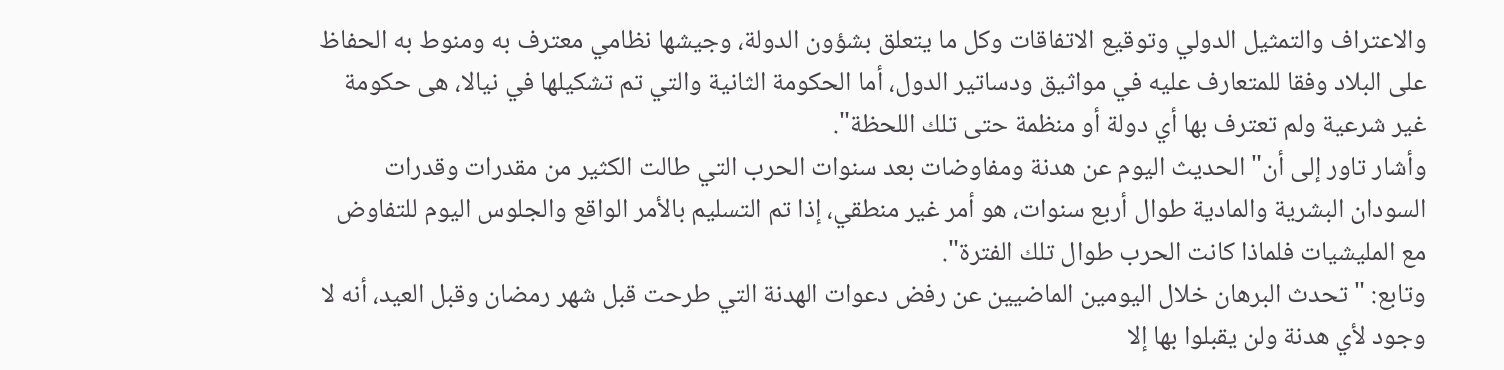والاعتراف والتمثيل الدولي وتوقيع الاتفاقات وكل ما يتعلق بشؤون الدولة، وجيشها نظامي معترف به ومنوط به الحفاظ على البلاد وفقا للمتعارف عليه في مواثيق ودساتير الدول، أما الحكومة الثانية والتي تم تشكيلها في نيالا، هى حكومة غير شرعية ولم تعترف بها أي دولة أو منظمة حتى تلك اللحظة".
وأشار تاور إلى أن" الحديث اليوم عن هدنة ومفاوضات بعد سنوات الحرب التي طالت الكثير من مقدرات وقدرات السودان البشرية والمادية طوال أربع سنوات، هو أمر غير منطقي، إذا تم التسليم بالأمر الواقع والجلوس اليوم للتفاوض مع المليشيات فلماذا كانت الحرب طوال تلك الفترة".
وتابع: "تحدث البرهان خلال اليومين الماضيين عن رفض دعوات الهدنة التي طرحت قبل شهر رمضان وقبل العيد، أنه لا وجود لأي هدنة ولن يقبلوا بها إلا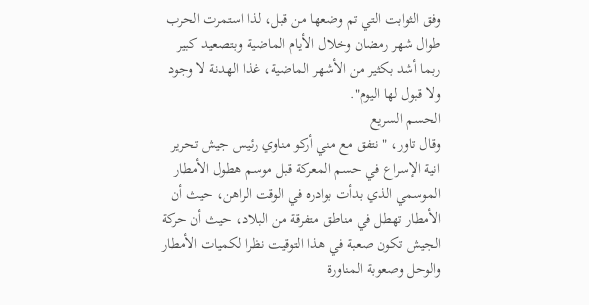وفق الثوابت التي تم وضعها من قبل، لذا استمرت الحرب طوال شهر رمضان وخلال الأيام الماضية وبتصعيد كبير ربما أشد بكثير من الأشهر الماضية، غذا الهدنة لا وجود ولا قبول لها اليوم".
الحسم السريع
وقال تاور، " نتفق مع مني أركو مناوي رئيس جيش تحرير انية الإسراع في حسم المعركة قبل موسم هطول الأمطار الموسمي الذي بدأت بوادره في الوقت الراهن، حيث أن الأمطار تهطل في مناطق متفرقة من البلاد، حيث أن حركة الجيش تكون صعبة في هذا التوقيت نظرا لكميات الأمطار والوحل وصعوبة المناورة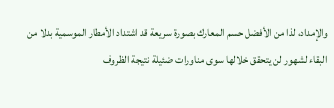والإمداد، لذا من الأفضل حسم المعارك بصورة سريعة قد اشتداد الأمطار الموسمية بدلا من البقاء لشهور لن يتحقق خلالها سوى مناورات ضئيلة نتيجة الظروف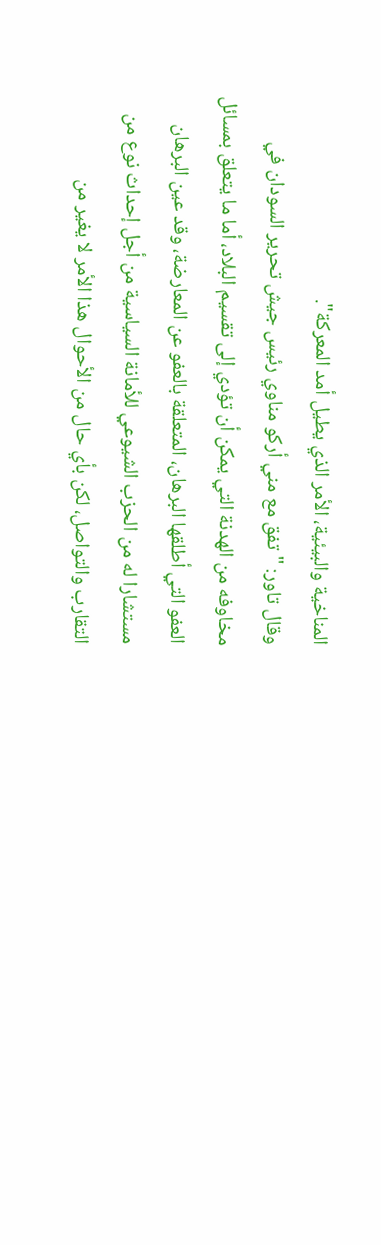المناخية والبيئية، الأمر الذي يطيل أمد المعركة".
وقال تاور: "تفق مع مني أركو مناوي رئيس جيش تحرير السودان في مخاوفه من الهدنة التي يمكن أن تؤدي إلى تقسيم البلاد، أما ما يتعلق بمسائل العفو التي أطلقها البرهان، المتعلقة بالعفو عن المعارضة، وقد عين البرهان مستشارا له من الحزب الشيوعي للأمانة السياسية من أجل إحداث نوع من التقارب والتواصل، لكن بأي حال من الأحوال هذا الأمر لا يغير من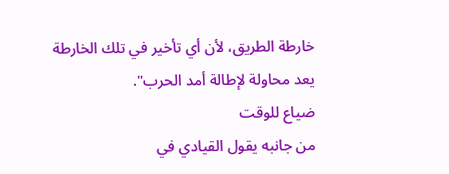خارطة الطريق، لأن أي تأخير في تلك الخارطة يعد محاولة لإطالة أمد الحرب".
ضياع للوقت
من جانبه يقول القيادي في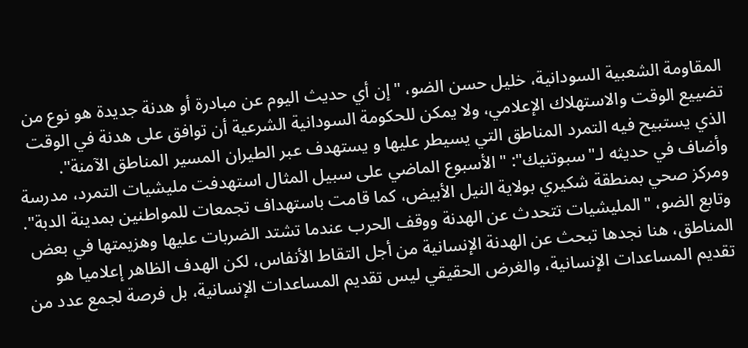المقاومة الشعبية السودانية، خليل حسن الضو، "إن أي حديث اليوم عن مبادرة أو هدنة جديدة هو نوع من تضييع الوقت والاستهلاك الإعلامي، ولا يمكن للحكومة السودانية الشرعية أن توافق على هدنة في الوقت الذي يستبيح فيه التمرد المناطق التي يسيطر عليها و يستهدف عبر الطيران المسير المناطق الآمنة".
وأضاف في حديثه لـ"سبوتنيك": "الأسبوع الماضي على سبيل المثال استهدفت مليشيات التمرد، مدرسة ومركز صحي بمنطقة شكيري بولاية النيل الأبيض، كما قامت باستهداف تجمعات للمواطنين بمدينة الدبة".
وتابع الضو، "المليشيات تتحدث عن الهدنة ووقف الحرب عندما تشتد الضربات عليها وهزيمتها في بعض المناطق، هنا نجدها تبحث عن الهدنة الإنسانية من أجل التقاط الأنفاس، لكن الهدف الظاهر إعلاميا هو تقديم المساعدات الإنسانية، والغرض الحقيقي ليس تقديم المساعدات الإنسانية، بل فرصة لجمع عدد من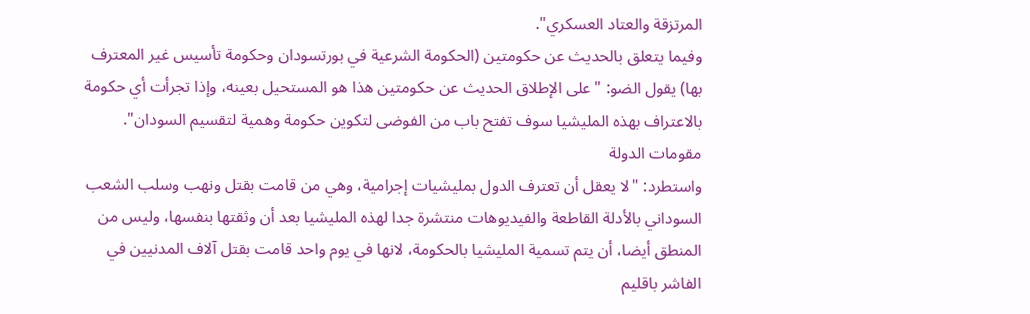المرتزقة والعتاد العسكري".
وفيما يتعلق بالحديث عن حكومتين (الحكومة الشرعية في بورتسودان وحكومة تأسيس غير المعترف بها) يقول الضو: "على الإطلاق الحديث عن حكومتين هذا هو المستحيل بعينه، وإذا تجرأت أي حكومة بالاعتراف بهذه المليشيا سوف تفتح باب من الفوضى لتكوين حكومة وهمية لتقسيم السودان".
مقومات الدولة
واستطرد: "لا يعقل أن تعترف الدول بمليشيات إجرامية، وهي من قامت بقتل ونهب وسلب الشعب السوداني بالأدلة القاطعة والفيديوهات منتشرة جدا لهذه المليشيا بعد أن وثقتها بنفسها، وليس من المنطق أيضا، أن يتم تسمية المليشيا بالحكومة، لانها في يوم واحد قامت بقتل آلاف المدنيين في الفاشر باقليم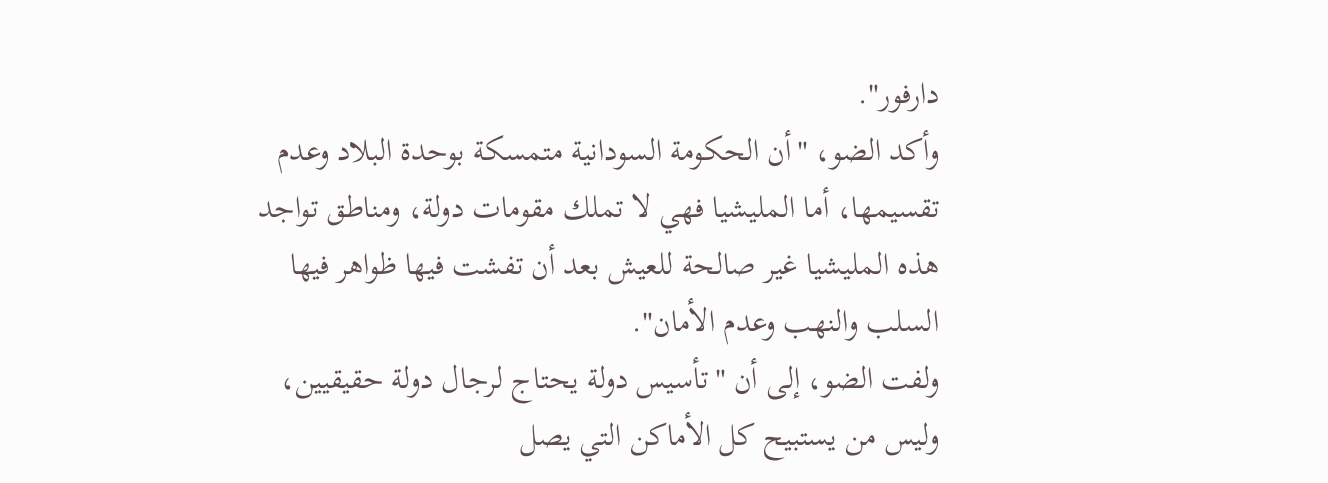دارفور".
وأكد الضو، "أن الحكومة السودانية متمسكة بوحدة البلاد وعدم تقسيمها، أما المليشيا فهي لا تملك مقومات دولة، ومناطق تواجد هذه المليشيا غير صالحة للعيش بعد أن تفشت فيها ظواهر فيها السلب والنهب وعدم الأمان".
ولفت الضو، إلى أن "تأسيس دولة يحتاج لرجال دولة حقيقيين، وليس من يستبيح كل الأماكن التي يصل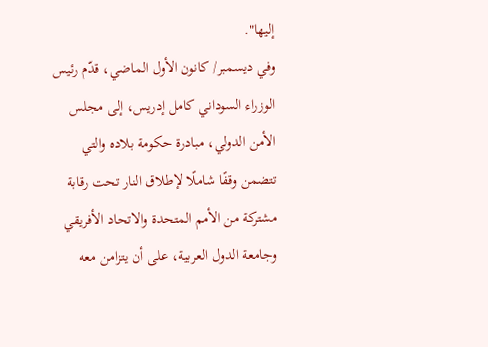إليها".
وفي ديسمبر/ كانون الأول الماضي، قدّم رئيس الوزراء السوداني كامل إدريس، إلى مجلس الأمن الدولي، مبادرة حكومة بلاده والتي تتضمن وقفًا شاملًا لإطلاق النار تحت رقابة مشتركة من الأمم المتحدة والاتحاد الأفريقي وجامعة الدول العربية، على أن يتزامن معه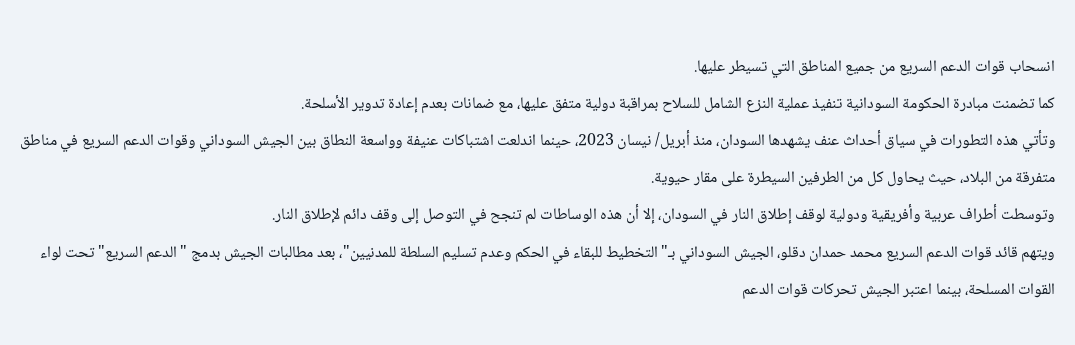انسحاب قوات الدعم السريع من جميع المناطق التي تسيطر عليها.
كما تضمنت مبادرة الحكومة السودانية تنفيذ عملية النزع الشامل للسلاح بمراقبة دولية متفق عليها، مع ضمانات بعدم إعادة تدوير الأسلحة.
وتأتي هذه التطورات في سياق أحداث عنف يشهدها السودان، منذ أبريل/ نيسان 2023، حينما اندلعت اشتباكات عنيفة وواسعة النطاق بين الجيش السوداني وقوات الدعم السريع في مناطق متفرقة من البلاد، حيث يحاول كل من الطرفين السيطرة على مقار حيوية.
وتوسطت أطراف عربية وأفريقية ودولية لوقف إطلاق النار في السودان، إلا أن هذه الوساطات لم تنجح في التوصل إلى وقف دائم لإطلاق النار.
ويتهم قائد قوات الدعم السريع محمد حمدان دقلو، الجيش السوداني بـ"التخطيط للبقاء في الحكم وعدم تسليم السلطة للمدنيين"، بعد مطالبات الجيش بدمج "الدعم السريع" تحت لواء القوات المسلحة، بينما اعتبر الجيش تحركات قوات الدعم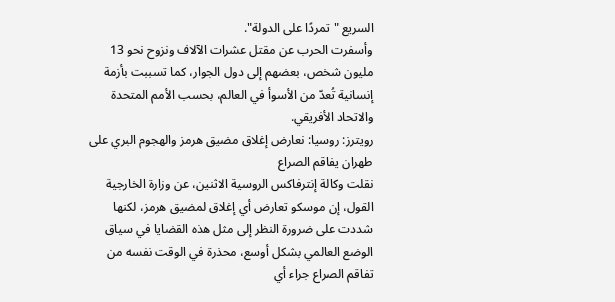السريع "تمردًا على الدولة".
وأسفرت الحرب عن مقتل عشرات الآلاف ونزوح نحو 13 مليون شخص، بعضهم إلى دول الجوار، كما تسببت بأزمة إنسانية تُعدّ من الأسوأ في العالم، بحسب الأمم المتحدة والاتحاد الأفريقي.
رويترز: روسيا: نعارض إغلاق مضيق هرمز والهجوم البري على طهران يفاقم الصراع
نقلت وكالة إنترفاكس الروسية الاثنين، عن وزارة الخارجية القول، إن موسكو تعارض أي إغلاق لمضيق هرمز، لكنها شددت على ضرورة النظر إلى مثل هذه القضايا في سياق الوضع العالمي بشكل أوسع، محذرة في الوقت نفسه من تفاقم الصراع جراء أي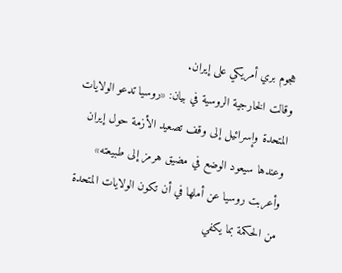هجوم بري أمريكي على إيران.
وقالت الخارجية الروسية في بيان: «روسيا تدعو الولايات المتحدة وإسرائيل إلى وقف تصعيد الأزمة حول إيران وعندها سيعود الوضع في مضيق هرمز إلى طبيعته»
وأعربت روسيا عن أملها في أن تكون الولايات المتحدة من الحكمة بما يكفي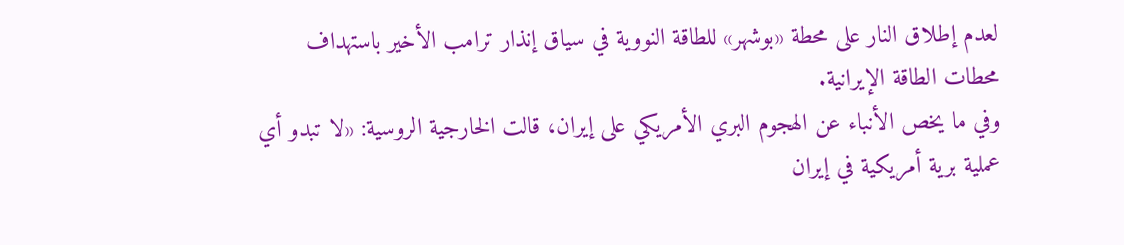لعدم إطلاق النار على محطة «بوشهر» للطاقة النووية في سياق إنذار ترامب الأخير باستهداف محطات الطاقة الإيرانية.
وفي ما يخص الأنباء عن الهجوم البري الأمريكي على إيران، قالت الخارجية الروسية: «لا تبدو أي عملية برية أمريكية في إيران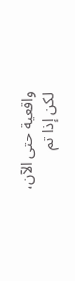واقعية حتى الآن، لكن إذا تم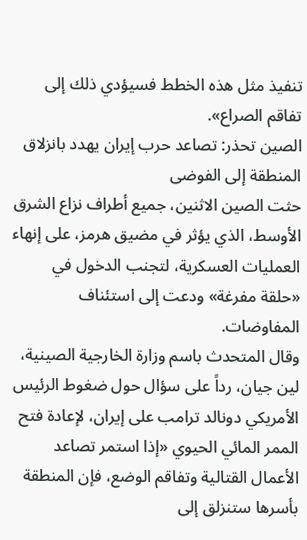تنفيذ مثل هذه الخطط فسيؤدي ذلك إلى تفاقم الصراع».
الصين تحذر: تصاعد حرب إيران يهدد بانزلاق المنطقة إلى الفوضى
حثت الصين الاثنين، جميع أطراف نزاع الشرق الأوسط، الذي يؤثر في مضيق هرمز، على إنهاء العمليات العسكرية، لتجنب الدخول في «حلقة مفرغة» ودعت إلى استئناف المفاوضات.
وقال المتحدث باسم وزارة الخارجية الصينية، لين جيان، رداً على سؤال حول ضغوط الرئيس الأمريكي دونالد ترامب على إيران، لإعادة فتح الممر المائي الحيوي «إذا استمر تصاعد الأعمال القتالية وتفاقم الوضع، فإن المنطقة بأسرها ستنزلق إلى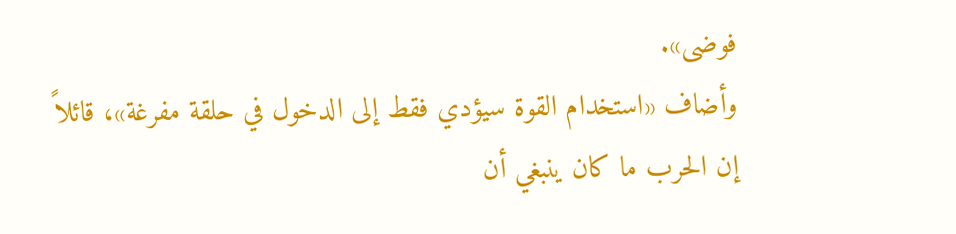فوضى».
وأضاف «استخدام القوة سيؤدي فقط إلى الدخول في حلقة مفرغة»، قائلاً إن الحرب ما كان ينبغي أن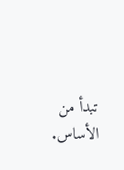تبدأ من الأساس.